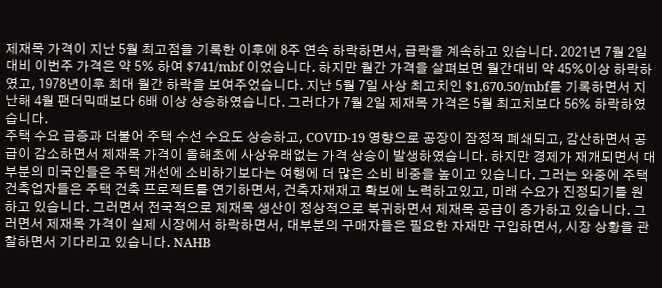제재목 가격이 지난 5월 최고점을 기록한 이후에 8주 연속 하락하면서, 급락을 계속하고 있습니다. 2021년 7월 2일 대비 이번주 가격은 약 5% 하여 $741/mbf 이었습니다. 하지만 월간 가격을 살펴보면 월간대비 약 45%이상 하락하였고, 1978년이후 최대 월간 하락을 보여주었습니다. 지난 5월 7일 사상 최고치인 $1,670.50/mbf를 기록하면서 지난해 4월 팬더믹때보다 6배 이상 상승하였습니다. 그러다가 7월 2일 제재목 가격은 5월 최고치보다 56% 하락하였습니다.
주택 수요 급증과 더불어 주택 수선 수요도 상승하고, COVID-19 영향으로 공장이 잠정적 폐쇄되고, 감산하면서 공급이 감소하면서 제재목 가격이 올해초에 사상유래없는 가격 상승이 발생하였습니다. 하지만 경제가 재개되면서 대부분의 미국인들은 주택 개선에 소비하기보다는 여행에 더 많은 소비 비중을 높이고 있습니다. 그러는 와중에 주택건축업자들은 주택 건축 프로젝트를 연기하면서, 건축자재재고 확보에 노력하고있고, 미래 수요가 진정되기를 원하고 있습니다. 그러면서 전국적으로 제재목 생산이 정상적으로 복귀하면서 제재목 공급이 증가하고 있습니다. 그러면서 제재목 가격이 실제 시장에서 하락하면서, 대부분의 구매자들은 필요한 자재만 구입하면서, 시장 상황을 관찰하면서 기다리고 있습니다. NAHB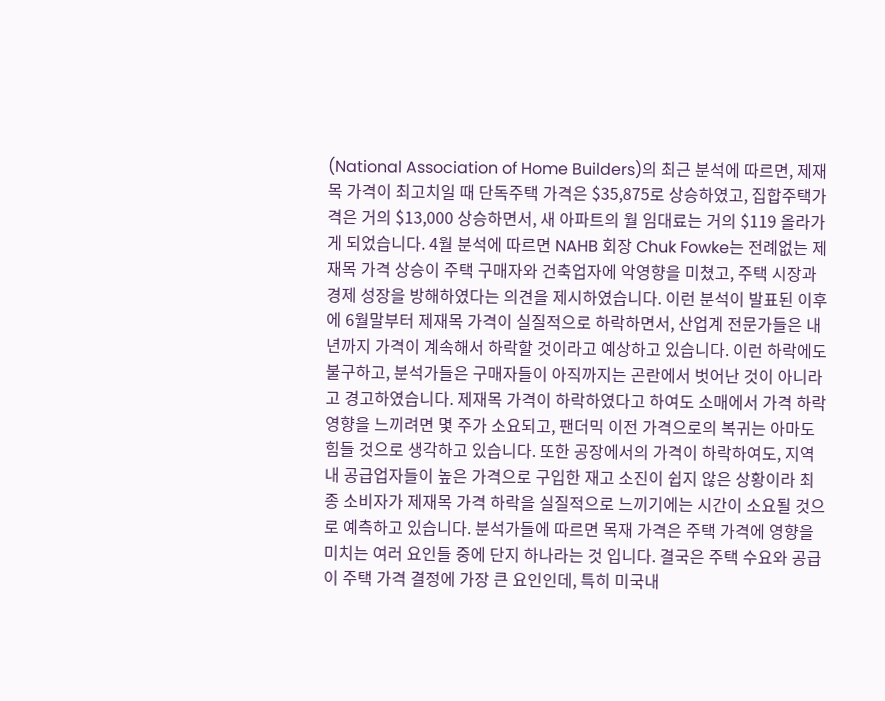(National Association of Home Builders)의 최근 분석에 따르면, 제재목 가격이 최고치일 때 단독주택 가격은 $35,875로 상승하였고, 집합주택가격은 거의 $13,000 상승하면서, 새 아파트의 월 임대료는 거의 $119 올라가게 되었습니다. 4월 분석에 따르면 NAHB 회장 Chuk Fowke는 전례없는 제재목 가격 상승이 주택 구매자와 건축업자에 악영향을 미쳤고, 주택 시장과 경제 성장을 방해하였다는 의견을 제시하였습니다. 이런 분석이 발표된 이후에 6월말부터 제재목 가격이 실질적으로 하락하면서, 산업계 전문가들은 내년까지 가격이 계속해서 하락할 것이라고 예상하고 있습니다. 이런 하락에도 불구하고, 분석가들은 구매자들이 아직까지는 곤란에서 벗어난 것이 아니라고 경고하였습니다. 제재목 가격이 하락하였다고 하여도 소매에서 가격 하락 영향을 느끼려면 몇 주가 소요되고, 팬더믹 이전 가격으로의 복귀는 아마도 힘들 것으로 생각하고 있습니다. 또한 공장에서의 가격이 하락하여도, 지역내 공급업자들이 높은 가격으로 구입한 재고 소진이 쉽지 않은 상황이라 최종 소비자가 제재목 가격 하락을 실질적으로 느끼기에는 시간이 소요될 것으로 예측하고 있습니다. 분석가들에 따르면 목재 가격은 주택 가격에 영향을 미치는 여러 요인들 중에 단지 하나라는 것 입니다. 결국은 주택 수요와 공급이 주택 가격 결정에 가장 큰 요인인데, 특히 미국내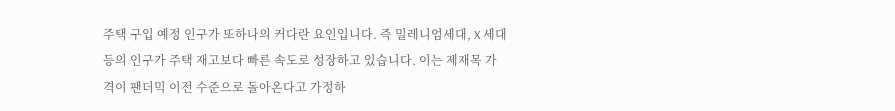주택 구입 예정 인구가 또하나의 커다란 요인입니다. 즉 밀레니엄세대, X 세대등의 인구가 주택 재고보다 빠른 속도로 성장하고 있습니다. 이는 제재목 가격이 팬더믹 이전 수준으로 돌아온다고 가정하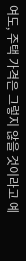여도, 주택 가격은 그렇지 않을 것이라고 예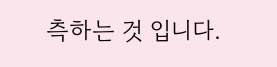측하는 것 입니다.